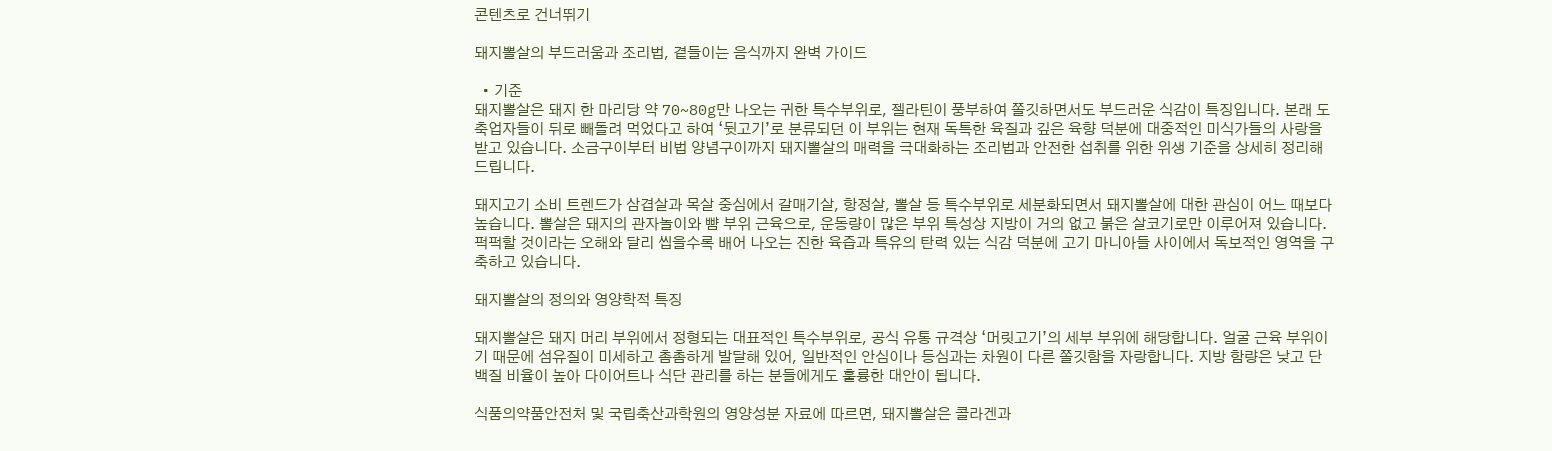콘텐츠로 건너뛰기

돼지뽈살의 부드러움과 조리법, 곁들이는 음식까지 완벽 가이드

  • 기준
돼지뽈살은 돼지 한 마리당 약 70~80g만 나오는 귀한 특수부위로, 젤라틴이 풍부하여 쫄깃하면서도 부드러운 식감이 특징입니다. 본래 도축업자들이 뒤로 빼돌려 먹었다고 하여 ‘뒷고기’로 분류되던 이 부위는 현재 독특한 육질과 깊은 육향 덕분에 대중적인 미식가들의 사랑을 받고 있습니다. 소금구이부터 비법 양념구이까지 돼지뽈살의 매력을 극대화하는 조리법과 안전한 섭취를 위한 위생 기준을 상세히 정리해 드립니다.

돼지고기 소비 트렌드가 삼겹살과 목살 중심에서 갈매기살, 항정살, 뽈살 등 특수부위로 세분화되면서 돼지뽈살에 대한 관심이 어느 때보다 높습니다. 뽈살은 돼지의 관자놀이와 뺨 부위 근육으로, 운동량이 많은 부위 특성상 지방이 거의 없고 붉은 살코기로만 이루어져 있습니다. 퍽퍽할 것이라는 오해와 달리 씹을수록 배어 나오는 진한 육즙과 특유의 탄력 있는 식감 덕분에 고기 마니아들 사이에서 독보적인 영역을 구축하고 있습니다.

돼지뽈살의 정의와 영양학적 특징

돼지뽈살은 돼지 머리 부위에서 정형되는 대표적인 특수부위로, 공식 유통 규격상 ‘머릿고기’의 세부 부위에 해당합니다. 얼굴 근육 부위이기 때문에 섬유질이 미세하고 촘촘하게 발달해 있어, 일반적인 안심이나 등심과는 차원이 다른 쫄깃함을 자랑합니다. 지방 함량은 낮고 단백질 비율이 높아 다이어트나 식단 관리를 하는 분들에게도 훌륭한 대안이 됩니다.

식품의약품안전처 및 국립축산과학원의 영양성분 자료에 따르면, 돼지뽈살은 콜라겐과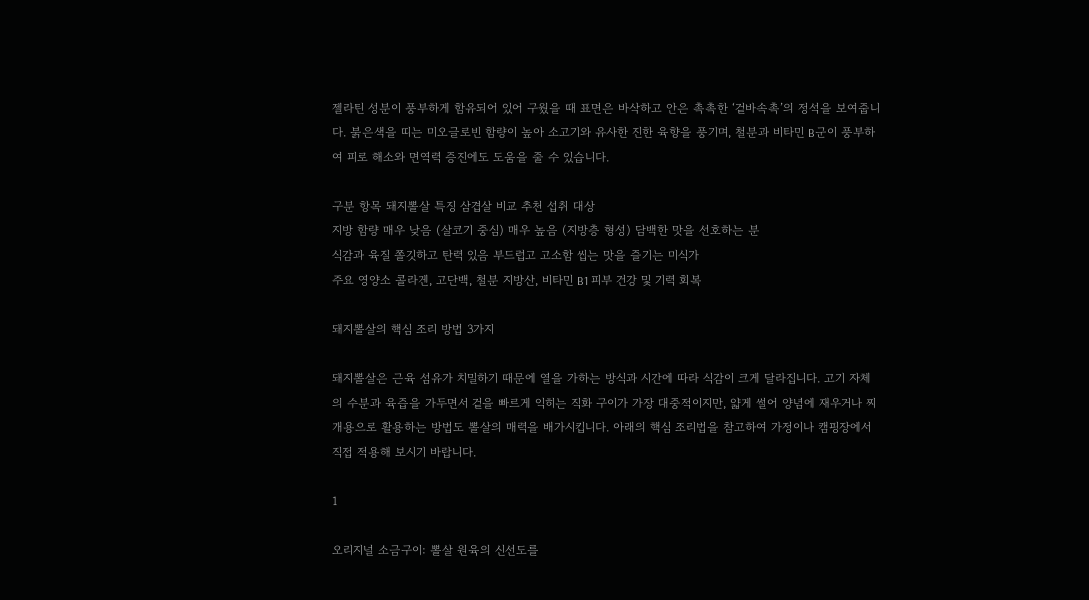젤라틴 성분이 풍부하게 함유되어 있어 구웠을 때 표면은 바삭하고 안은 촉촉한 ‘겉바속촉’의 정석을 보여줍니다. 붉은색을 띠는 미오글로빈 함량이 높아 소고기와 유사한 진한 육향을 풍기며, 철분과 비타민 B군이 풍부하여 피로 해소와 면역력 증진에도 도움을 줄 수 있습니다.

구분 항목 돼지뽈살 특징 삼겹살 비교 추천 섭취 대상
지방 함량 매우 낮음 (살코기 중심) 매우 높음 (지방층 형성) 담백한 맛을 선호하는 분
식감과 육질 쫄깃하고 탄력 있음 부드럽고 고소함 씹는 맛을 즐기는 미식가
주요 영양소 콜라겐, 고단백, 철분 지방산, 비타민 B1 피부 건강 및 기력 회복

돼지뽈살의 핵심 조리 방법 3가지

돼지뽈살은 근육 섬유가 치밀하기 때문에 열을 가하는 방식과 시간에 따라 식감이 크게 달라집니다. 고기 자체의 수분과 육즙을 가두면서 겉을 빠르게 익히는 직화 구이가 가장 대중적이지만, 얇게 썰어 양념에 재우거나 찌개용으로 활용하는 방법도 뽈살의 매력을 배가시킵니다. 아래의 핵심 조리법을 참고하여 가정이나 캠핑장에서 직접 적용해 보시기 바랍니다.

1

오리지널 소금구이: 뽈살 원육의 신선도를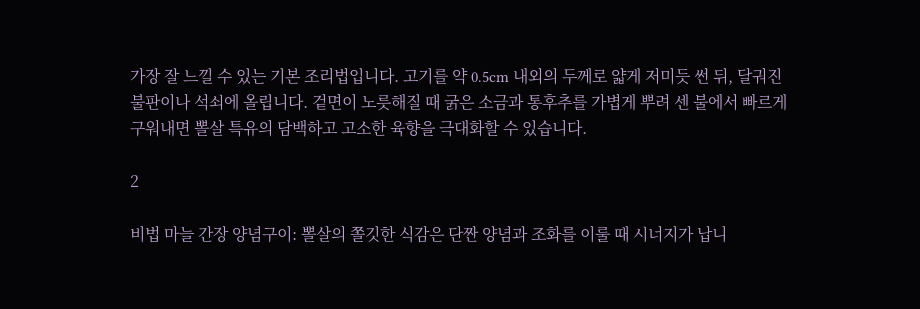가장 잘 느낄 수 있는 기본 조리법입니다. 고기를 약 0.5cm 내외의 두께로 얇게 저미듯 썬 뒤, 달궈진 불판이나 석쇠에 올립니다. 겉면이 노릇해질 때 굵은 소금과 통후추를 가볍게 뿌려 센 불에서 빠르게 구워내면 뽈살 특유의 담백하고 고소한 육향을 극대화할 수 있습니다.

2

비법 마늘 간장 양념구이: 뽈살의 쫄깃한 식감은 단짠 양념과 조화를 이룰 때 시너지가 납니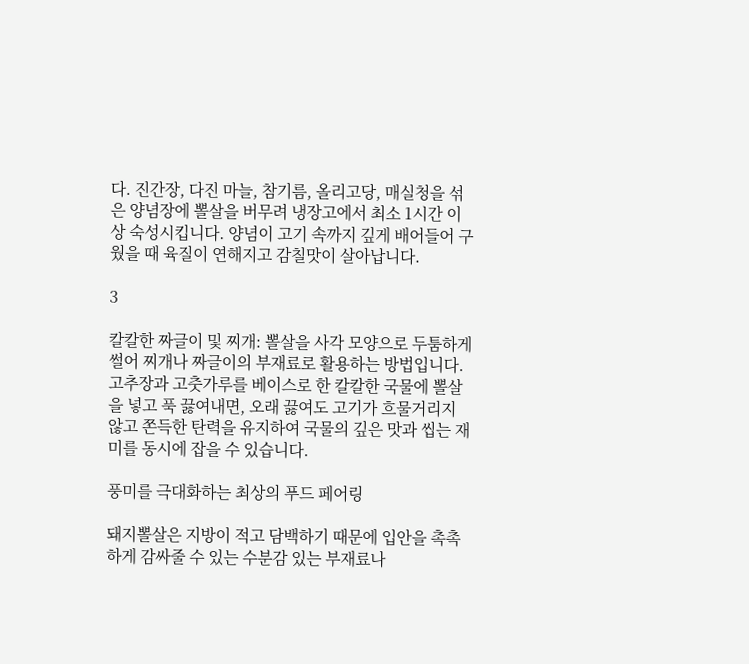다. 진간장, 다진 마늘, 참기름, 올리고당, 매실청을 섞은 양념장에 뽈살을 버무려 냉장고에서 최소 1시간 이상 숙성시킵니다. 양념이 고기 속까지 깊게 배어들어 구웠을 때 육질이 연해지고 감칠맛이 살아납니다.

3

칼칼한 짜글이 및 찌개: 뽈살을 사각 모양으로 두툼하게 썰어 찌개나 짜글이의 부재료로 활용하는 방법입니다. 고추장과 고춧가루를 베이스로 한 칼칼한 국물에 뽈살을 넣고 푹 끓여내면, 오래 끓여도 고기가 흐물거리지 않고 쫀득한 탄력을 유지하여 국물의 깊은 맛과 씹는 재미를 동시에 잡을 수 있습니다.

풍미를 극대화하는 최상의 푸드 페어링

돼지뽈살은 지방이 적고 담백하기 때문에 입안을 촉촉하게 감싸줄 수 있는 수분감 있는 부재료나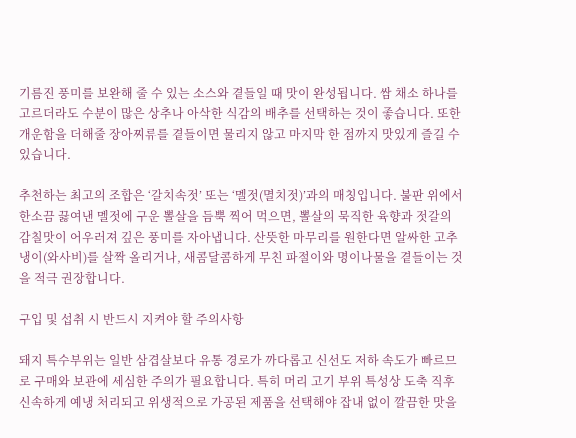기름진 풍미를 보완해 줄 수 있는 소스와 곁들일 때 맛이 완성됩니다. 쌈 채소 하나를 고르더라도 수분이 많은 상추나 아삭한 식감의 배추를 선택하는 것이 좋습니다. 또한 개운함을 더해줄 장아찌류를 곁들이면 물리지 않고 마지막 한 점까지 맛있게 즐길 수 있습니다.

추천하는 최고의 조합은 ‘갈치속젓’ 또는 ‘멜젓(멸치젓)’과의 매칭입니다. 불판 위에서 한소끔 끓여낸 멜젓에 구운 뽈살을 듬뿍 찍어 먹으면, 뽈살의 묵직한 육향과 젓갈의 감칠맛이 어우러져 깊은 풍미를 자아냅니다. 산뜻한 마무리를 원한다면 알싸한 고추냉이(와사비)를 살짝 올리거나, 새콤달콤하게 무친 파절이와 명이나물을 곁들이는 것을 적극 권장합니다.

구입 및 섭취 시 반드시 지켜야 할 주의사항

돼지 특수부위는 일반 삼겹살보다 유통 경로가 까다롭고 신선도 저하 속도가 빠르므로 구매와 보관에 세심한 주의가 필요합니다. 특히 머리 고기 부위 특성상 도축 직후 신속하게 예냉 처리되고 위생적으로 가공된 제품을 선택해야 잡내 없이 깔끔한 맛을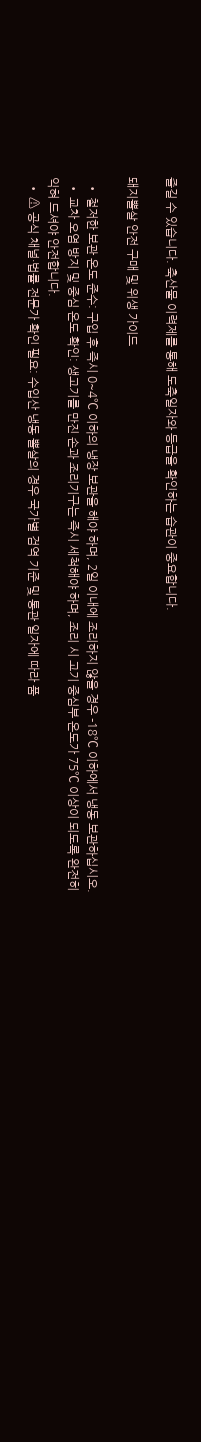즐길 수 있습니다. 축산물 이력제를 통해 도축일자와 등급을 확인하는 습관이 중요합니다.

돼지뽈살 안전 구매 및 위생 가이드

  • 철저한 보관 온도 준수: 구입 후 즉시 0~4℃ 이하의 냉장 보관을 해야 하며, 2일 이내에 조리하지 않을 경우 -18℃ 이하에서 냉동 보관하십시오.
  • 교차 오염 방지 및 중심 온도 확인: 생고기를 만진 손과 조리기구는 즉시 세척해야 하며, 조리 시 고기 중심부 온도가 75℃ 이상이 되도록 완전히 익혀 드셔야 안전합니다.
  • ⚠ 공식 채널·법률 전문가 확인 필요: 수입산 냉동 뽈살의 경우 국가별 검역 기준 및 통관 일자에 따라 품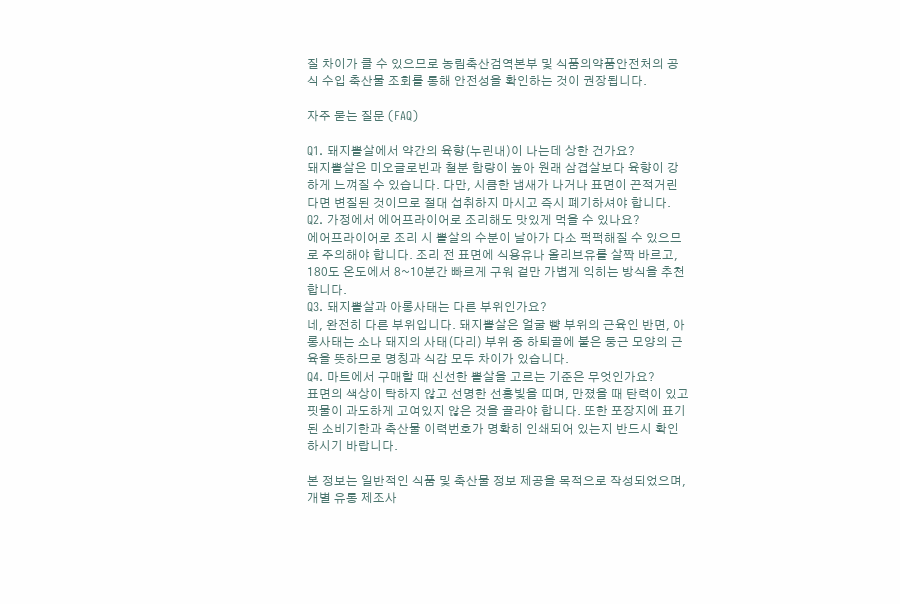질 차이가 클 수 있으므로 농림축산검역본부 및 식품의약품안전처의 공식 수입 축산물 조회를 통해 안전성을 확인하는 것이 권장됩니다.

자주 묻는 질문 (FAQ)

Q1. 돼지뽈살에서 약간의 육향(누린내)이 나는데 상한 건가요?
돼지뽈살은 미오글로빈과 철분 함량이 높아 원래 삼겹살보다 육향이 강하게 느껴질 수 있습니다. 다만, 시큼한 냄새가 나거나 표면이 끈적거린다면 변질된 것이므로 절대 섭취하지 마시고 즉시 폐기하셔야 합니다.
Q2. 가정에서 에어프라이어로 조리해도 맛있게 먹을 수 있나요?
에어프라이어로 조리 시 뽈살의 수분이 날아가 다소 퍽퍽해질 수 있으므로 주의해야 합니다. 조리 전 표면에 식용유나 올리브유를 살짝 바르고, 180도 온도에서 8~10분간 빠르게 구워 겉만 가볍게 익히는 방식을 추천합니다.
Q3. 돼지뽈살과 아롱사태는 다른 부위인가요?
네, 완전히 다른 부위입니다. 돼지뽈살은 얼굴 뺨 부위의 근육인 반면, 아롱사태는 소나 돼지의 사태(다리) 부위 중 하퇴골에 붙은 둥근 모양의 근육을 뜻하므로 명칭과 식감 모두 차이가 있습니다.
Q4. 마트에서 구매할 때 신선한 뽈살을 고르는 기준은 무엇인가요?
표면의 색상이 탁하지 않고 선명한 선홍빛을 띠며, 만졌을 때 탄력이 있고 핏물이 과도하게 고여있지 않은 것을 골라야 합니다. 또한 포장지에 표기된 소비기한과 축산물 이력번호가 명확히 인쇄되어 있는지 반드시 확인하시기 바랍니다.

본 정보는 일반적인 식품 및 축산물 정보 제공을 목적으로 작성되었으며, 개별 유통 제조사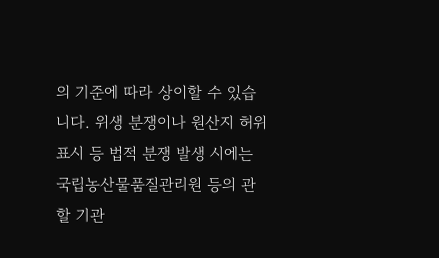의 기준에 따라 상이할 수 있습니다. 위생 분쟁이나 원산지 허위 표시 등 법적 분쟁 발생 시에는 국립농산물품질관리원 등의 관할 기관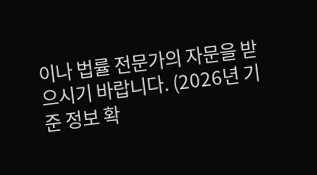이나 법률 전문가의 자문을 받으시기 바랍니다. (2026년 기준 정보 확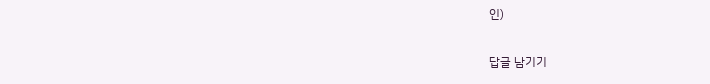인)

답글 남기기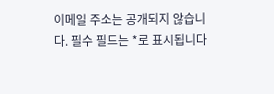이메일 주소는 공개되지 않습니다. 필수 필드는 *로 표시됩니다